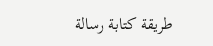طريقة كتابة رسالة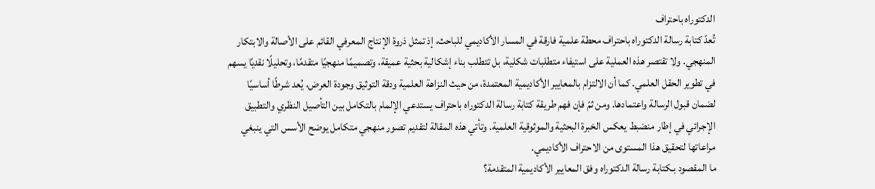الدكتوراه باحتراف
تُعدّ كتابة رسالة الدكتوراه باحتراف محطة علمية فارقة في المسار الأكاديمي للباحث، إذ تمثل ذروة الإنتاج المعرفي القائم على الأصالة والابتكار المنهجي. ولا تقتصر هذه العملية على استيفاء متطلبات شكلية، بل تتطلب بناء إشكالية بحثية عميقة، وتصميمًا منهجيًا متقدمًا، وتحليلًا نقديًا يسهم في تطوير الحقل العلمي. كما أن الالتزام بالمعايير الأكاديمية المعتمدة، من حيث النزاهة العلمية ودقة التوثيق وجودة العرض، يُعد شرطًا أساسيًا لضمان قبول الرسالة واعتمادها. ومن ثمّ فإن فهم طريقة كتابة رسالة الدكتوراه باحتراف يستدعي الإلمام بالتكامل بين التأصيل النظري والتطبيق الإجرائي في إطار منضبط يعكس الخبرة البحثية والموثوقية العلمية. وتأتي هذه المقالة لتقديم تصور منهجي متكامل يوضح الأسس التي ينبغي مراعاتها لتحقيق هذا المستوى من الاحتراف الأكاديمي.
ما المقصود بـكتابة رسالة الدكتوراه وفق المعايير الأكاديمية المتقدمة؟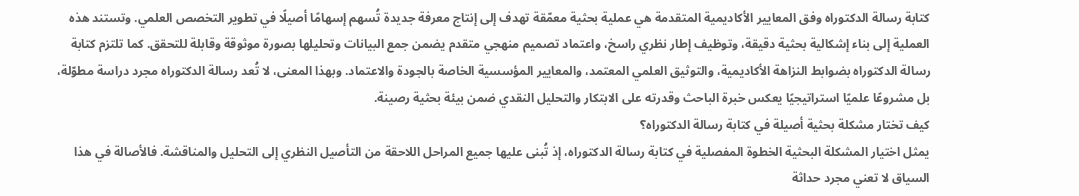كتابة رسالة الدكتوراه وفق المعايير الأكاديمية المتقدمة هي عملية بحثية معمّقة تهدف إلى إنتاج معرفة جديدة تُسهم إسهامًا أصيلًا في تطوير التخصص العلمي. وتستند هذه العملية إلى بناء إشكالية بحثية دقيقة، وتوظيف إطار نظري راسخ، واعتماد تصميم منهجي متقدم يضمن جمع البيانات وتحليلها بصورة موثوقة وقابلة للتحقق. كما تلتزم كتابة رسالة الدكتوراه بضوابط النزاهة الأكاديمية، والتوثيق العلمي المعتمد، والمعايير المؤسسية الخاصة بالجودة والاعتماد. وبهذا المعنى، لا تُعد رسالة الدكتوراه مجرد دراسة مطوّلة، بل مشروعًا علميًا استراتيجيًا يعكس خبرة الباحث وقدرته على الابتكار والتحليل النقدي ضمن بيئة بحثية رصينة.
كيف تختار مشكلة بحثية أصيلة في كتابة رسالة الدكتوراه؟
يمثل اختيار المشكلة البحثية الخطوة المفصلية في كتابة رسالة الدكتوراه، إذ تُبنى عليها جميع المراحل اللاحقة من التأصيل النظري إلى التحليل والمناقشة. فالأصالة في هذا السياق لا تعني مجرد حداثة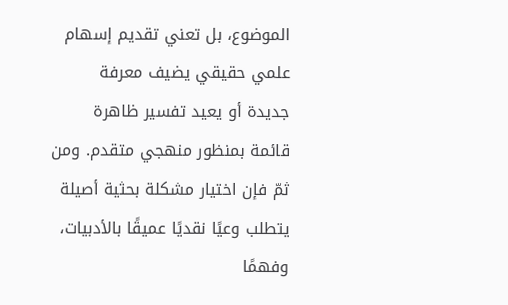الموضوع، بل تعني تقديم إسهام علمي حقيقي يضيف معرفة جديدة أو يعيد تفسير ظاهرة قائمة بمنظور منهجي متقدم. ومن ثمّ فإن اختيار مشكلة بحثية أصيلة يتطلب وعيًا نقديًا عميقًا بالأدبيات، وفهمًا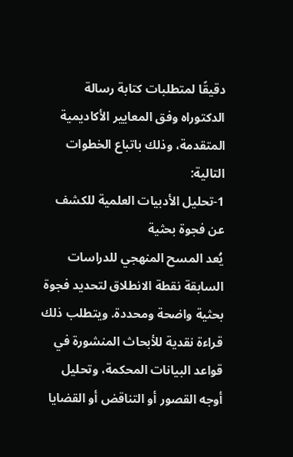دقيقًا لمتطلبات كتابة رسالة الدكتوراه وفق المعايير الأكاديمية المتقدمة، وذلك باتباع الخطوات التالية:
1-تحليل الأدبيات العلمية للكشف عن فجوة بحثية
يُعد المسح المنهجي للدراسات السابقة نقطة الانطلاق لتحديد فجوة بحثية واضحة ومحددة. ويتطلب ذلك قراءة نقدية للأبحاث المنشورة في قواعد البيانات المحكمة، وتحليل أوجه القصور أو التناقض أو القضايا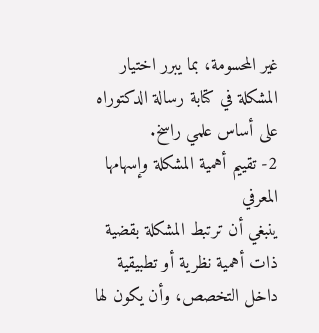غير المحسومة، بما يبرر اختيار المشكلة في كتابة رسالة الدكتوراه على أساس علمي راسخ.
2- تقييم أهمية المشكلة وإسهامها المعرفي
ينبغي أن ترتبط المشكلة بقضية ذات أهمية نظرية أو تطبيقية داخل التخصص، وأن يكون لها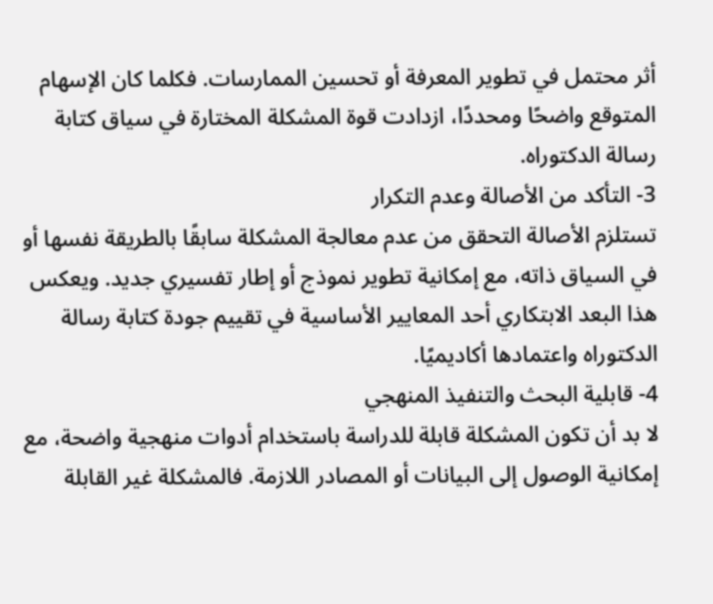أثر محتمل في تطوير المعرفة أو تحسين الممارسات. فكلما كان الإسهام المتوقع واضحًا ومحددًا، ازدادت قوة المشكلة المختارة في سياق كتابة رسالة الدكتوراه.
3- التأكد من الأصالة وعدم التكرار
تستلزم الأصالة التحقق من عدم معالجة المشكلة سابقًا بالطريقة نفسها أو في السياق ذاته، مع إمكانية تطوير نموذج أو إطار تفسيري جديد. ويعكس هذا البعد الابتكاري أحد المعايير الأساسية في تقييم جودة كتابة رسالة الدكتوراه واعتمادها أكاديميًا.
4- قابلية البحث والتنفيذ المنهجي
لا بد أن تكون المشكلة قابلة للدراسة باستخدام أدوات منهجية واضحة، مع إمكانية الوصول إلى البيانات أو المصادر اللازمة. فالمشكلة غير القابلة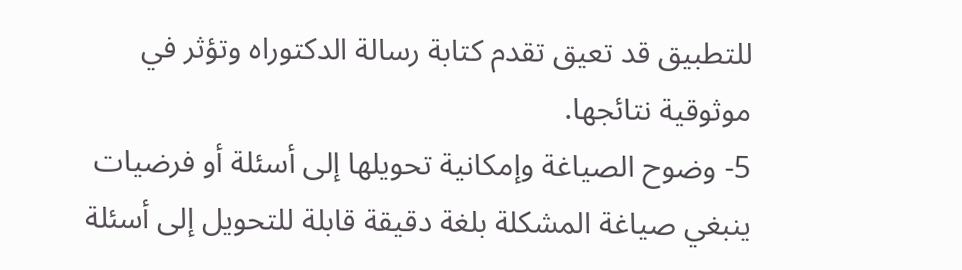للتطبيق قد تعيق تقدم كتابة رسالة الدكتوراه وتؤثر في موثوقية نتائجها.
5- وضوح الصياغة وإمكانية تحويلها إلى أسئلة أو فرضيات
ينبغي صياغة المشكلة بلغة دقيقة قابلة للتحويل إلى أسئلة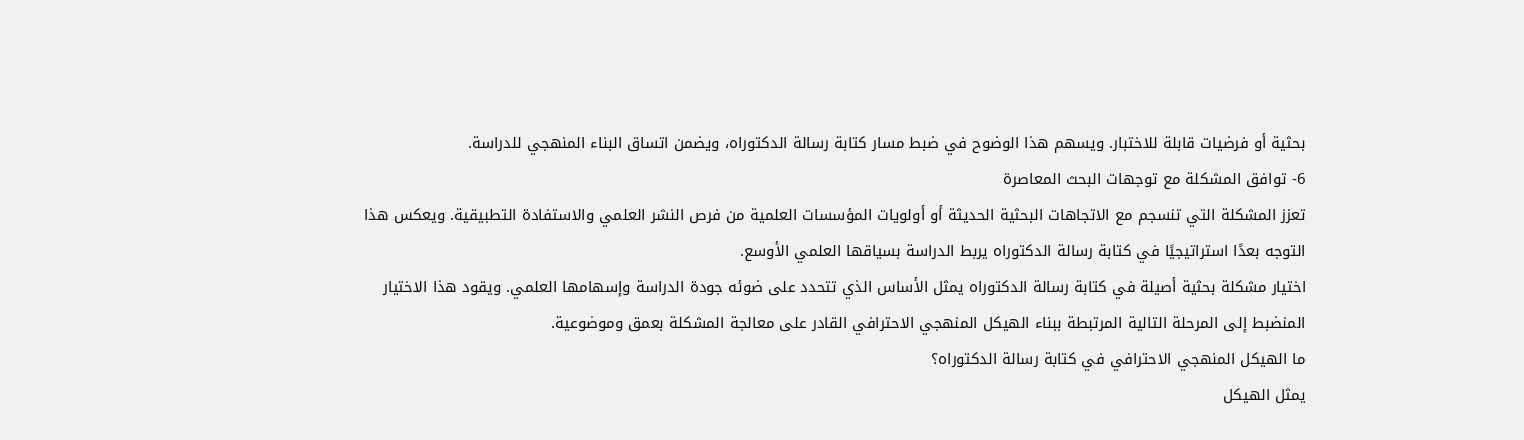بحثية أو فرضيات قابلة للاختبار. ويسهم هذا الوضوح في ضبط مسار كتابة رسالة الدكتوراه، ويضمن اتساق البناء المنهجي للدراسة.
6- توافق المشكلة مع توجهات البحث المعاصرة
تعزز المشكلة التي تنسجم مع الاتجاهات البحثية الحديثة أو أولويات المؤسسات العلمية من فرص النشر العلمي والاستفادة التطبيقية. ويعكس هذا التوجه بعدًا استراتيجيًا في كتابة رسالة الدكتوراه يربط الدراسة بسياقها العلمي الأوسع.
اختيار مشكلة بحثية أصيلة في كتابة رسالة الدكتوراه يمثل الأساس الذي تتحدد على ضوئه جودة الدراسة وإسهامها العلمي. ويقود هذا الاختيار المنضبط إلى المرحلة التالية المرتبطة ببناء الهيكل المنهجي الاحترافي القادر على معالجة المشكلة بعمق وموضوعية.
ما الهيكل المنهجي الاحترافي في كتابة رسالة الدكتوراه؟
يمثل الهيكل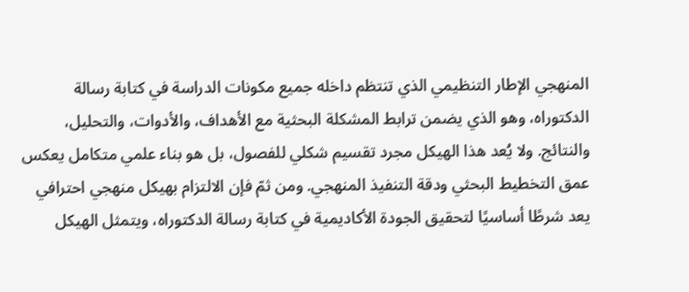المنهجي الإطار التنظيمي الذي تنتظم داخله جميع مكونات الدراسة في كتابة رسالة الدكتوراه، وهو الذي يضمن ترابط المشكلة البحثية مع الأهداف، والأدوات، والتحليل، والنتائج. ولا يُعد هذا الهيكل مجرد تقسيم شكلي للفصول، بل هو بناء علمي متكامل يعكس عمق التخطيط البحثي ودقة التنفيذ المنهجي. ومن ثمّ فإن الالتزام بهيكل منهجي احترافي يعد شرطًا أساسيًا لتحقيق الجودة الأكاديمية في كتابة رسالة الدكتوراه، ويتمثل الهيكل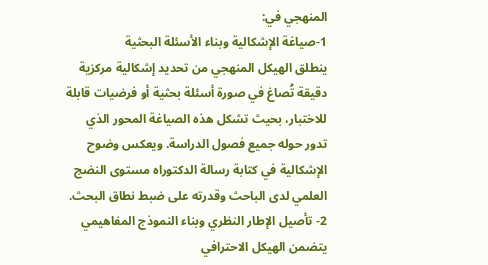المنهجي في:
1-صياغة الإشكالية وبناء الأسئلة البحثية
ينطلق الهيكل المنهجي من تحديد إشكالية مركزية دقيقة تُصاغ في صورة أسئلة بحثية أو فرضيات قابلة للاختبار، بحيث تشكل هذه الصياغة المحور الذي تدور حوله جميع فصول الدراسة. ويعكس وضوح الإشكالية في كتابة رسالة الدكتوراه مستوى النضج العلمي لدى الباحث وقدرته على ضبط نطاق البحث.
2- تأصيل الإطار النظري وبناء النموذج المفاهيمي
يتضمن الهيكل الاحترافي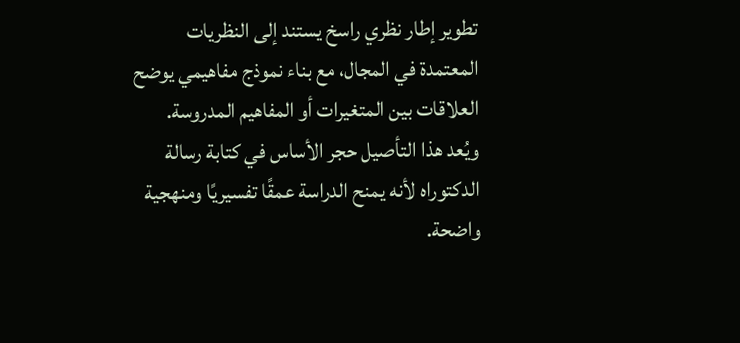تطوير إطار نظري راسخ يستند إلى النظريات المعتمدة في المجال، مع بناء نموذج مفاهيمي يوضح العلاقات بين المتغيرات أو المفاهيم المدروسة. ويُعد هذا التأصيل حجر الأساس في كتابة رسالة الدكتوراه لأنه يمنح الدراسة عمقًا تفسيريًا ومنهجية واضحة.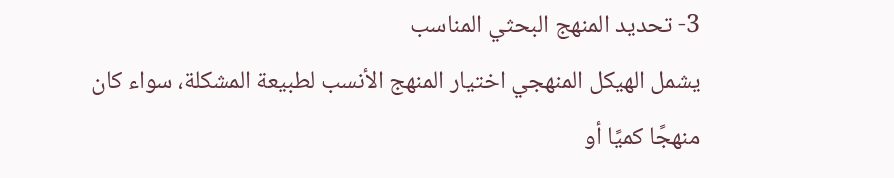3- تحديد المنهج البحثي المناسب
يشمل الهيكل المنهجي اختيار المنهج الأنسب لطبيعة المشكلة، سواء كان منهجًا كميًا أو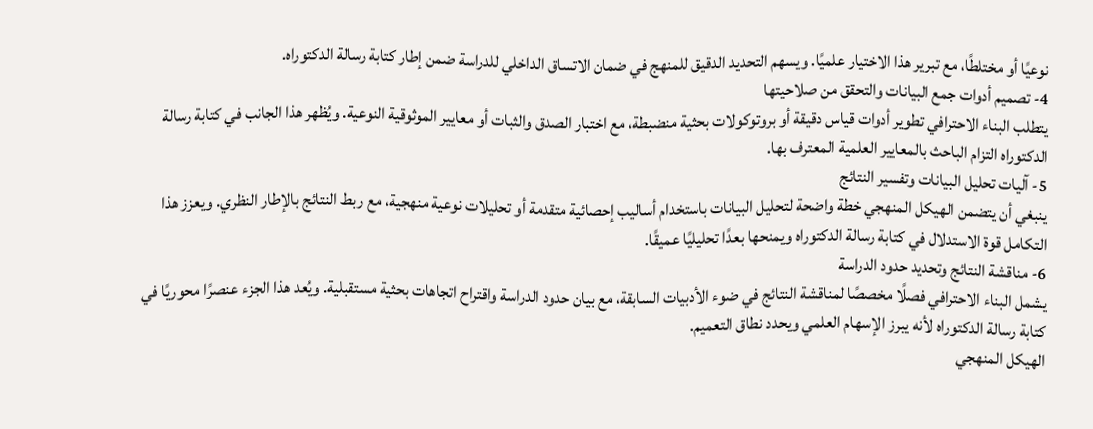نوعيًا أو مختلطًا، مع تبرير هذا الاختيار علميًا. ويسهم التحديد الدقيق للمنهج في ضمان الاتساق الداخلي للدراسة ضمن إطار كتابة رسالة الدكتوراه.
4- تصميم أدوات جمع البيانات والتحقق من صلاحيتها
يتطلب البناء الاحترافي تطوير أدوات قياس دقيقة أو بروتوكولات بحثية منضبطة، مع اختبار الصدق والثبات أو معايير الموثوقية النوعية. ويُظهر هذا الجانب في كتابة رسالة الدكتوراه التزام الباحث بالمعايير العلمية المعترف بها.
5- آليات تحليل البيانات وتفسير النتائج
ينبغي أن يتضمن الهيكل المنهجي خطة واضحة لتحليل البيانات باستخدام أساليب إحصائية متقدمة أو تحليلات نوعية منهجية، مع ربط النتائج بالإطار النظري. ويعزز هذا التكامل قوة الاستدلال في كتابة رسالة الدكتوراه ويمنحها بعدًا تحليليًا عميقًا.
6- مناقشة النتائج وتحديد حدود الدراسة
يشمل البناء الاحترافي فصلًا مخصصًا لمناقشة النتائج في ضوء الأدبيات السابقة، مع بيان حدود الدراسة واقتراح اتجاهات بحثية مستقبلية. ويُعد هذا الجزء عنصرًا محوريًا في كتابة رسالة الدكتوراه لأنه يبرز الإسهام العلمي ويحدد نطاق التعميم.
الهيكل المنهجي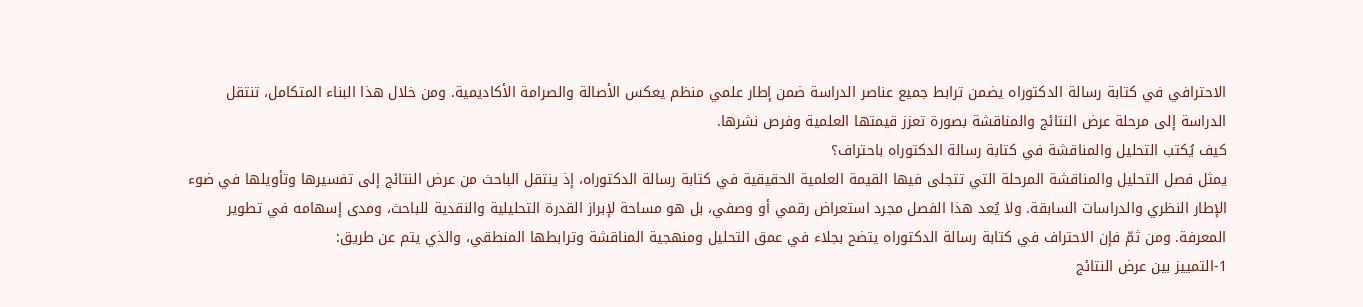الاحترافي في كتابة رسالة الدكتوراه يضمن ترابط جميع عناصر الدراسة ضمن إطار علمي منظم يعكس الأصالة والصرامة الأكاديمية. ومن خلال هذا البناء المتكامل، تنتقل الدراسة إلى مرحلة عرض النتائج والمناقشة بصورة تعزز قيمتها العلمية وفرص نشرها.
كيف يُكتب التحليل والمناقشة في كتابة رسالة الدكتوراه باحتراف؟
يمثل فصل التحليل والمناقشة المرحلة التي تتجلى فيها القيمة العلمية الحقيقية في كتابة رسالة الدكتوراه، إذ ينتقل الباحث من عرض النتائج إلى تفسيرها وتأويلها في ضوء الإطار النظري والدراسات السابقة. ولا يُعد هذا الفصل مجرد استعراض رقمي أو وصفي، بل هو مساحة لإبراز القدرة التحليلية والنقدية للباحث، ومدى إسهامه في تطوير المعرفة. ومن ثمّ فإن الاحتراف في كتابة رسالة الدكتوراه يتضح بجلاء في عمق التحليل ومنهجية المناقشة وترابطها المنطقي، والذي يتم عن طريق:
1-التمييز بين عرض النتائج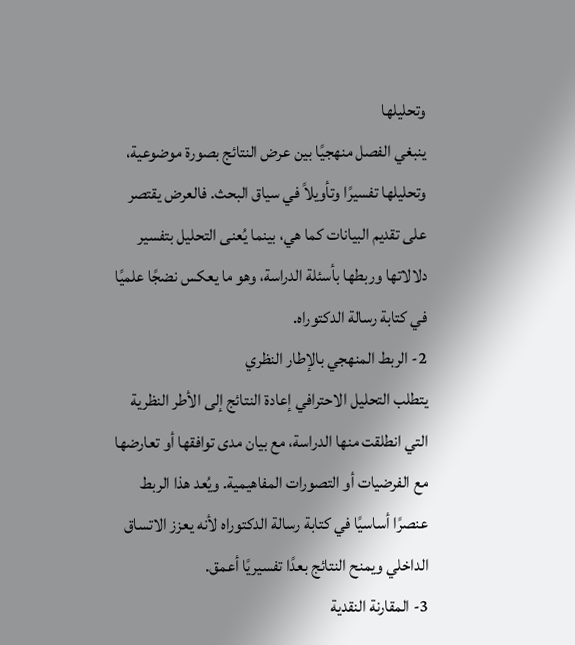وتحليلها
ينبغي الفصل منهجيًا بين عرض النتائج بصورة موضوعية، وتحليلها تفسيرًا وتأويلاً في سياق البحث. فالعرض يقتصر على تقديم البيانات كما هي، بينما يُعنى التحليل بتفسير دلالاتها وربطها بأسئلة الدراسة، وهو ما يعكس نضجًا علميًا في كتابة رسالة الدكتوراه.
2- الربط المنهجي بالإطار النظري
يتطلب التحليل الاحترافي إعادة النتائج إلى الأطر النظرية التي انطلقت منها الدراسة، مع بيان مدى توافقها أو تعارضها مع الفرضيات أو التصورات المفاهيمية. ويُعد هذا الربط عنصرًا أساسيًا في كتابة رسالة الدكتوراه لأنه يعزز الاتساق الداخلي ويمنح النتائج بعدًا تفسيريًا أعمق.
3- المقارنة النقدية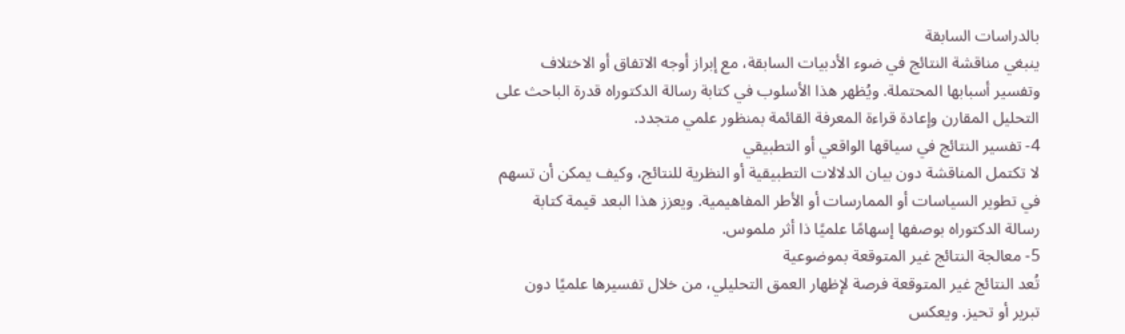بالدراسات السابقة
ينبغي مناقشة النتائج في ضوء الأدبيات السابقة، مع إبراز أوجه الاتفاق أو الاختلاف وتفسير أسبابها المحتملة. ويُظهر هذا الأسلوب في كتابة رسالة الدكتوراه قدرة الباحث على التحليل المقارن وإعادة قراءة المعرفة القائمة بمنظور علمي متجدد.
4- تفسير النتائج في سياقها الواقعي أو التطبيقي
لا تكتمل المناقشة دون بيان الدلالات التطبيقية أو النظرية للنتائج، وكيف يمكن أن تسهم في تطوير السياسات أو الممارسات أو الأطر المفاهيمية. ويعزز هذا البعد قيمة كتابة رسالة الدكتوراه بوصفها إسهامًا علميًا ذا أثر ملموس.
5- معالجة النتائج غير المتوقعة بموضوعية
تُعد النتائج غير المتوقعة فرصة لإظهار العمق التحليلي، من خلال تفسيرها علميًا دون تبرير أو تحيز. ويعكس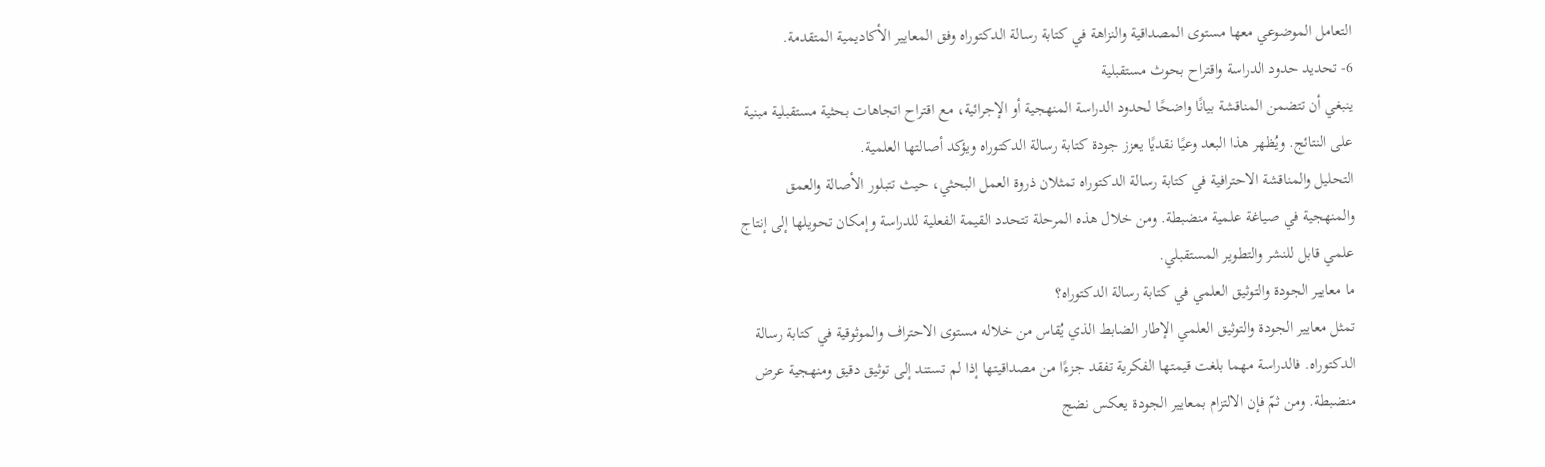التعامل الموضوعي معها مستوى المصداقية والنزاهة في كتابة رسالة الدكتوراه وفق المعايير الأكاديمية المتقدمة.
6- تحديد حدود الدراسة واقتراح بحوث مستقبلية
ينبغي أن تتضمن المناقشة بيانًا واضحًا لحدود الدراسة المنهجية أو الإجرائية، مع اقتراح اتجاهات بحثية مستقبلية مبنية على النتائج. ويُظهر هذا البعد وعيًا نقديًا يعزز جودة كتابة رسالة الدكتوراه ويؤكد أصالتها العلمية.
التحليل والمناقشة الاحترافية في كتابة رسالة الدكتوراه تمثلان ذروة العمل البحثي، حيث تتبلور الأصالة والعمق والمنهجية في صياغة علمية منضبطة. ومن خلال هذه المرحلة تتحدد القيمة الفعلية للدراسة وإمكان تحويلها إلى إنتاج علمي قابل للنشر والتطوير المستقبلي.
ما معايير الجودة والتوثيق العلمي في كتابة رسالة الدكتوراه؟
تمثل معايير الجودة والتوثيق العلمي الإطار الضابط الذي يُقاس من خلاله مستوى الاحتراف والموثوقية في كتابة رسالة الدكتوراه. فالدراسة مهما بلغت قيمتها الفكرية تفقد جزءًا من مصداقيتها إذا لم تستند إلى توثيق دقيق ومنهجية عرض منضبطة. ومن ثمّ فإن الالتزام بمعايير الجودة يعكس نضج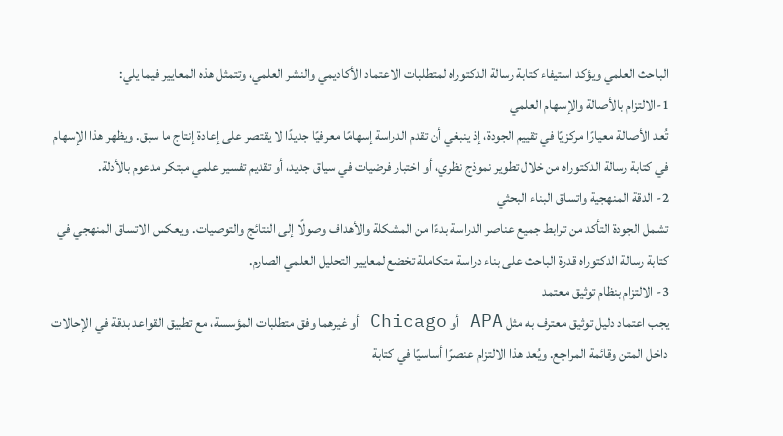الباحث العلمي ويؤكد استيفاء كتابة رسالة الدكتوراه لمتطلبات الاعتماد الأكاديمي والنشر العلمي، وتتمثل هذه المعايير فيما يلي:
1-الالتزام بالأصالة والإسهام العلمي
تُعد الأصالة معيارًا مركزيًا في تقييم الجودة، إذ ينبغي أن تقدم الدراسة إسهامًا معرفيًا جديدًا لا يقتصر على إعادة إنتاج ما سبق. ويظهر هذا الإسهام في كتابة رسالة الدكتوراه من خلال تطوير نموذج نظري، أو اختبار فرضيات في سياق جديد، أو تقديم تفسير علمي مبتكر مدعوم بالأدلة.
2- الدقة المنهجية واتساق البناء البحثي
تشمل الجودة التأكد من ترابط جميع عناصر الدراسة بدءًا من المشكلة والأهداف وصولًا إلى النتائج والتوصيات. ويعكس الاتساق المنهجي في كتابة رسالة الدكتوراه قدرة الباحث على بناء دراسة متكاملة تخضع لمعايير التحليل العلمي الصارم.
3- الالتزام بنظام توثيق معتمد
يجب اعتماد دليل توثيق معترف به مثل APA أو Chicago أو غيرهما وفق متطلبات المؤسسة، مع تطبيق القواعد بدقة في الإحالات داخل المتن وقائمة المراجع. ويُعد هذا الالتزام عنصرًا أساسيًا في كتابة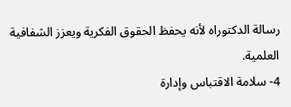رسالة الدكتوراه لأنه يحفظ الحقوق الفكرية ويعزز الشفافية العلمية.
4- سلامة الاقتباس وإدارة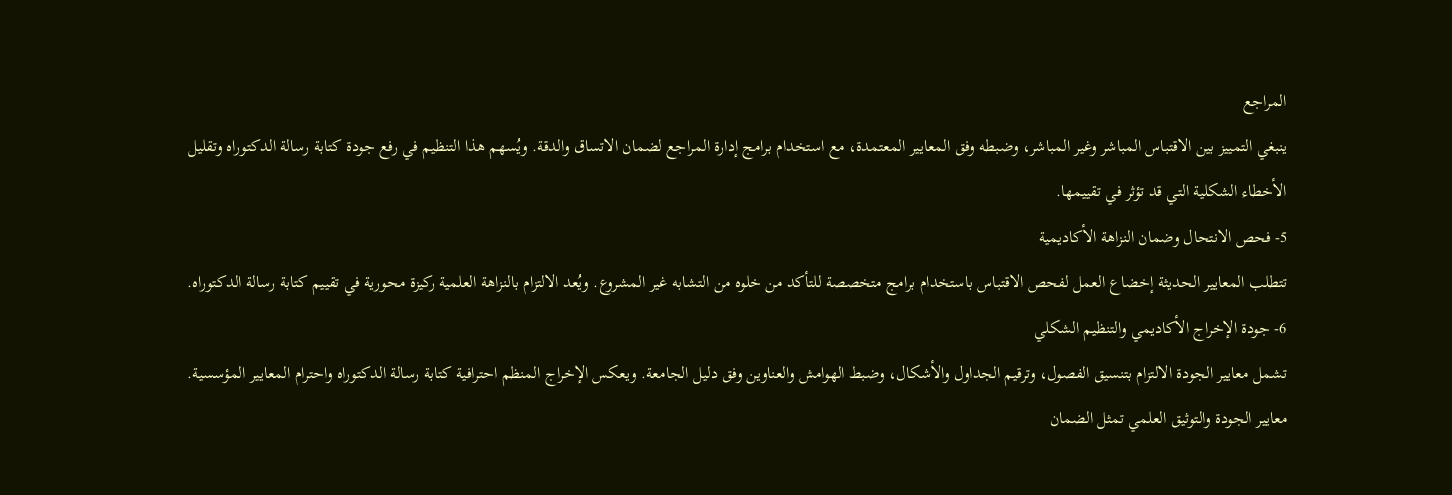المراجع
ينبغي التمييز بين الاقتباس المباشر وغير المباشر، وضبطه وفق المعايير المعتمدة، مع استخدام برامج إدارة المراجع لضمان الاتساق والدقة. ويُسهم هذا التنظيم في رفع جودة كتابة رسالة الدكتوراه وتقليل الأخطاء الشكلية التي قد تؤثر في تقييمها.
5- فحص الانتحال وضمان النزاهة الأكاديمية
تتطلب المعايير الحديثة إخضاع العمل لفحص الاقتباس باستخدام برامج متخصصة للتأكد من خلوه من التشابه غير المشروع. ويُعد الالتزام بالنزاهة العلمية ركيزة محورية في تقييم كتابة رسالة الدكتوراه.
6- جودة الإخراج الأكاديمي والتنظيم الشكلي
تشمل معايير الجودة الالتزام بتنسيق الفصول، وترقيم الجداول والأشكال، وضبط الهوامش والعناوين وفق دليل الجامعة. ويعكس الإخراج المنظم احترافية كتابة رسالة الدكتوراه واحترام المعايير المؤسسية.
معايير الجودة والتوثيق العلمي تمثل الضمان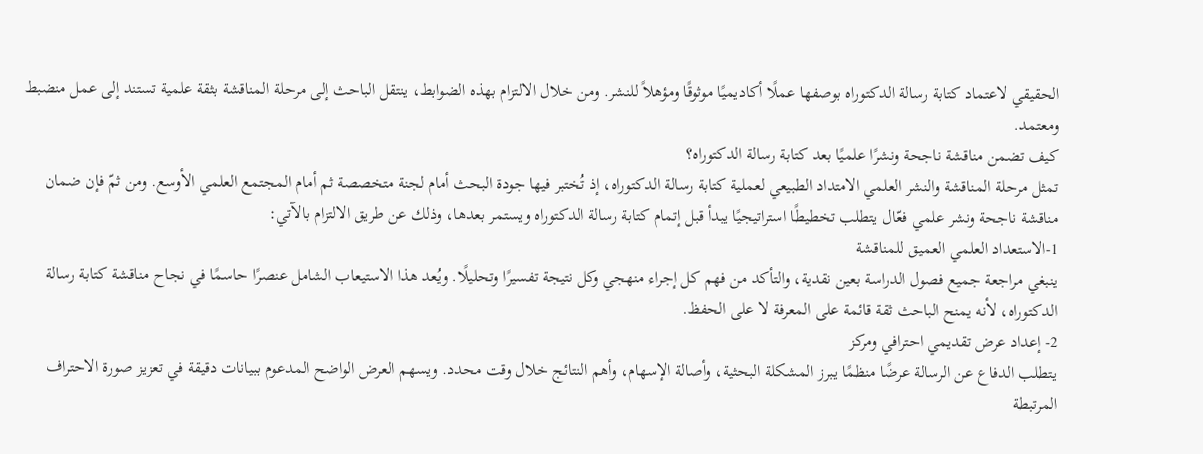الحقيقي لاعتماد كتابة رسالة الدكتوراه بوصفها عملًا أكاديميًا موثوقًا ومؤهلاً للنشر. ومن خلال الالتزام بهذه الضوابط، ينتقل الباحث إلى مرحلة المناقشة بثقة علمية تستند إلى عمل منضبط ومعتمد.
كيف تضمن مناقشة ناجحة ونشرًا علميًا بعد كتابة رسالة الدكتوراه؟
تمثل مرحلة المناقشة والنشر العلمي الامتداد الطبيعي لعملية كتابة رسالة الدكتوراه، إذ تُختبر فيها جودة البحث أمام لجنة متخصصة ثم أمام المجتمع العلمي الأوسع. ومن ثمّ فإن ضمان مناقشة ناجحة ونشر علمي فعّال يتطلب تخطيطًا استراتيجيًا يبدأ قبل إتمام كتابة رسالة الدكتوراه ويستمر بعدها، وذلك عن طريق الالتزام بالآتي:
1-الاستعداد العلمي العميق للمناقشة
ينبغي مراجعة جميع فصول الدراسة بعين نقدية، والتأكد من فهم كل إجراء منهجي وكل نتيجة تفسيرًا وتحليلًا. ويُعد هذا الاستيعاب الشامل عنصرًا حاسمًا في نجاح مناقشة كتابة رسالة الدكتوراه، لأنه يمنح الباحث ثقة قائمة على المعرفة لا على الحفظ.
2- إعداد عرض تقديمي احترافي ومركز
يتطلب الدفاع عن الرسالة عرضًا منظمًا يبرز المشكلة البحثية، وأصالة الإسهام، وأهم النتائج خلال وقت محدد. ويسهم العرض الواضح المدعوم ببيانات دقيقة في تعزيز صورة الاحتراف المرتبطة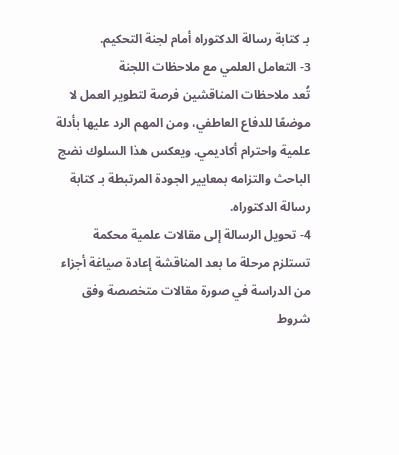بـ كتابة رسالة الدكتوراه أمام لجنة التحكيم.
3- التعامل العلمي مع ملاحظات اللجنة
تُعد ملاحظات المناقشين فرصة لتطوير العمل لا موضعًا للدفاع العاطفي، ومن المهم الرد عليها بأدلة علمية واحترام أكاديمي. ويعكس هذا السلوك نضج الباحث والتزامه بمعايير الجودة المرتبطة بـ كتابة رسالة الدكتوراه.
4- تحويل الرسالة إلى مقالات علمية محكمة
تستلزم مرحلة ما بعد المناقشة إعادة صياغة أجزاء من الدراسة في صورة مقالات متخصصة وفق شروط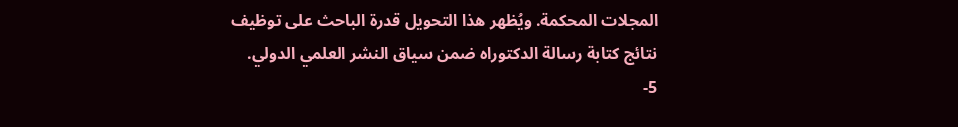المجلات المحكمة. ويُظهر هذا التحويل قدرة الباحث على توظيف نتائج كتابة رسالة الدكتوراه ضمن سياق النشر العلمي الدولي.
5-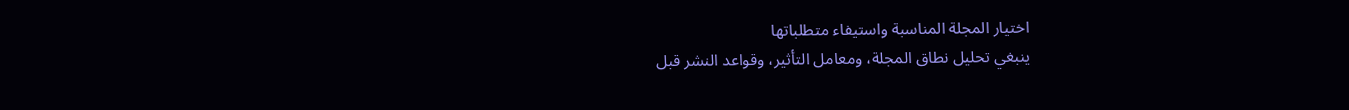اختيار المجلة المناسبة واستيفاء متطلباتها
ينبغي تحليل نطاق المجلة، ومعامل التأثير، وقواعد النشر قبل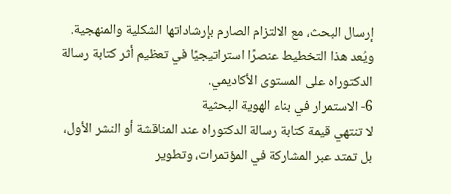إرسال البحث، مع الالتزام الصارم بإرشاداتها الشكلية والمنهجية. ويُعد هذا التخطيط عنصرًا استراتيجيًا في تعظيم أثر كتابة رسالة الدكتوراه على المستوى الأكاديمي.
6- الاستمرار في بناء الهوية البحثية
لا تنتهي قيمة كتابة رسالة الدكتوراه عند المناقشة أو النشر الأول، بل تمتد عبر المشاركة في المؤتمرات، وتطوير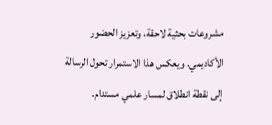مشروعات بحثية لاحقة، وتعزيز الحضور الأكاديمي. ويعكس هذا الاستمرار تحول الرسالة إلى نقطة انطلاق لمسار علمي مستدام.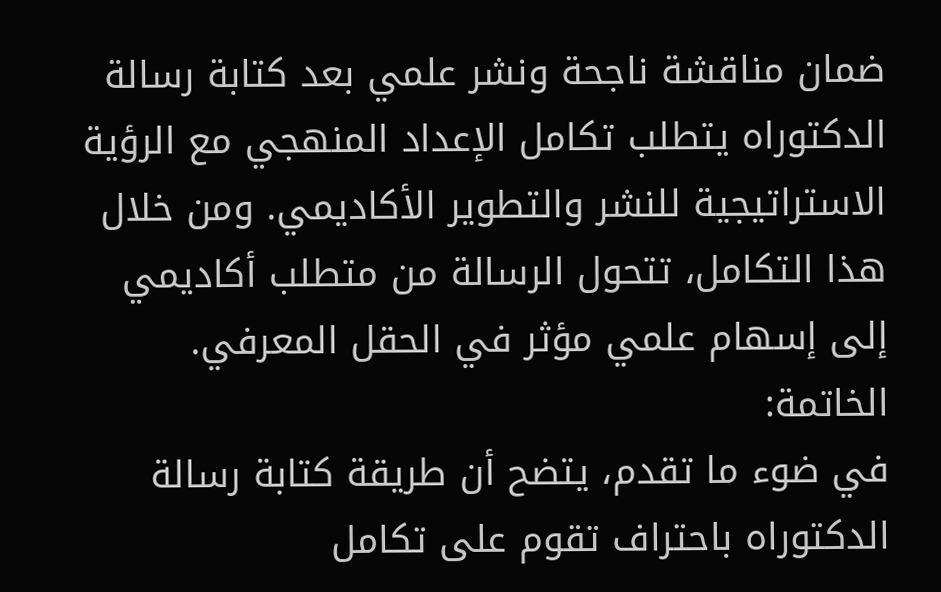ضمان مناقشة ناجحة ونشر علمي بعد كتابة رسالة الدكتوراه يتطلب تكامل الإعداد المنهجي مع الرؤية الاستراتيجية للنشر والتطوير الأكاديمي. ومن خلال هذا التكامل، تتحول الرسالة من متطلب أكاديمي إلى إسهام علمي مؤثر في الحقل المعرفي.
الخاتمة:
في ضوء ما تقدم، يتضح أن طريقة كتابة رسالة الدكتوراه باحتراف تقوم على تكامل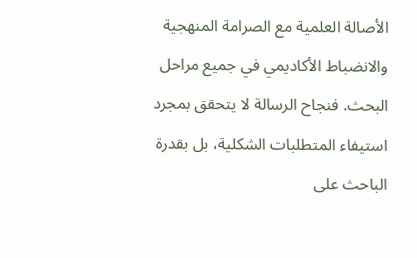الأصالة العلمية مع الصرامة المنهجية والانضباط الأكاديمي في جميع مراحل البحث. فنجاح الرسالة لا يتحقق بمجرد استيفاء المتطلبات الشكلية، بل بقدرة الباحث على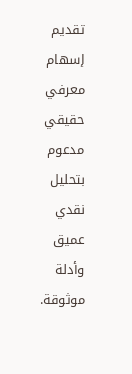تقديم إسهام معرفي حقيقي مدعوم بتحليل نقدي عميق وأدلة موثوقة.